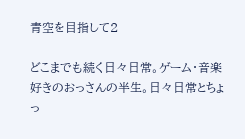青空を目指して2

どこまでも続く日々日常。ゲーム・音楽好きのおっさんの半生。日々日常とちょっ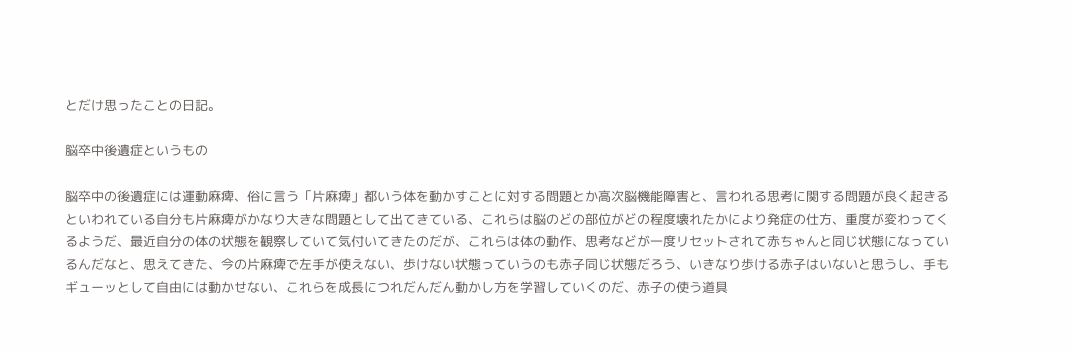とだけ思ったことの日記。

脳卒中後遺症というもの

脳卒中の後遺症には運動麻痺、俗に言う「片麻痺」都いう体を動かすことに対する問題とか高次脳機能障害と、言われる思考に関する問題が良く起きるといわれている自分も片麻痺がかなり大きな問題として出てきている、これらは脳のどの部位がどの程度壊れたかにより発症の仕方、重度が変わってくるようだ、最近自分の体の状態を観察していて気付いてきたのだが、これらは体の動作、思考などが一度リセットされて赤ちゃんと同じ状態になっているんだなと、思えてきた、今の片麻痺で左手が使えない、歩けない状態っていうのも赤子同じ状態だろう、いきなり歩ける赤子はいないと思うし、手もギューッとして自由には動かせない、これらを成長につれだんだん動かし方を学習していくのだ、赤子の使う道具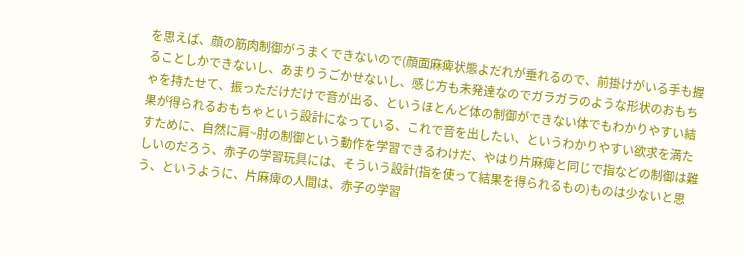を思えば、顔の筋肉制御がうまくできないので(顔面麻痺状態よだれが垂れるので、前掛けがいる手も握ることしかできないし、あまりうごかせないし、感じ方も未発達なのでガラガラのような形状のおもちゃを持たせて、振っただけだけで音が出る、というほとんど体の制御ができない体でもわかりやすい結果が得られるおもちゃという設計になっている、これで音を出したい、というわかりやすい欲求を満たすために、自然に肩~肘の制御という動作を学習できるわけだ、やはり片麻痺と同じで指などの制御は難しいのだろう、赤子の学習玩具には、そういう設計(指を使って結果を得られるもの)ものは少ないと思う、というように、片麻痺の人間は、赤子の学習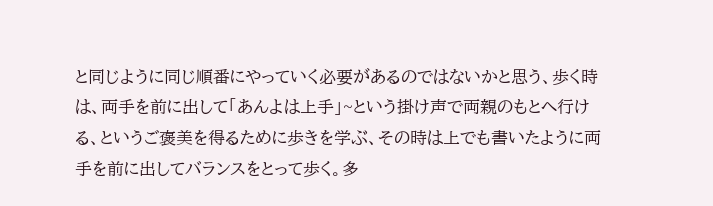と同じように同じ順番にやっていく必要があるのではないかと思う、歩く時は、両手を前に出して「あんよは上手」~という掛け声で両親のもとへ行ける、というご褒美を得るために歩きを学ぶ、その時は上でも書いたように両手を前に出してバランスをとって歩く。多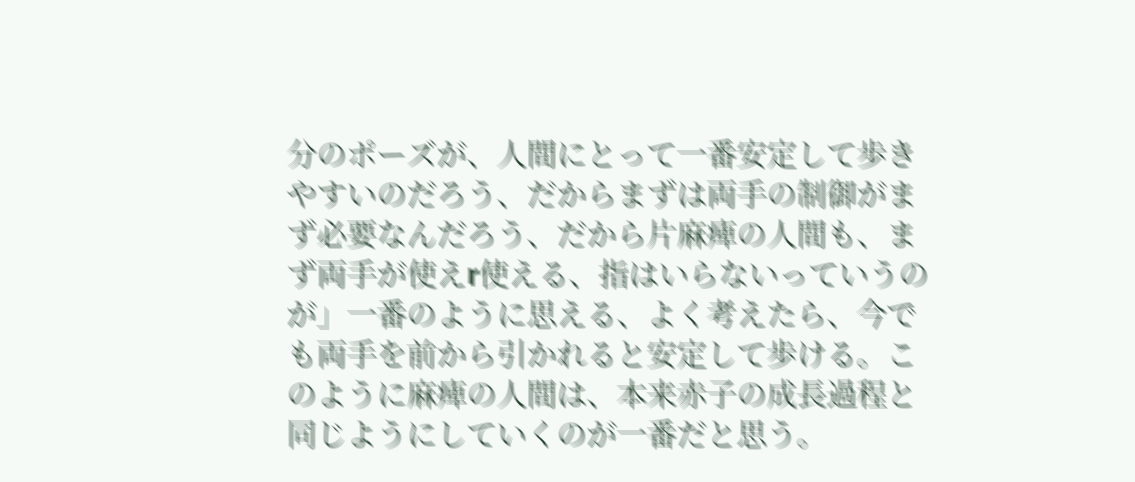分のポーズが、人間にとって一番安定して歩きやすいのだろう、だからまずは両手の制御がまず必要なんだろう、だから片麻痺の人間も、まず両手が使えr使える、指はいらないっていうのが」一番のように思える、よく考えたら、今でも両手を前から引かれると安定して歩ける。このように麻痺の人間は、本来赤子の成長過程と同じようにしていくのが一番だと思う。